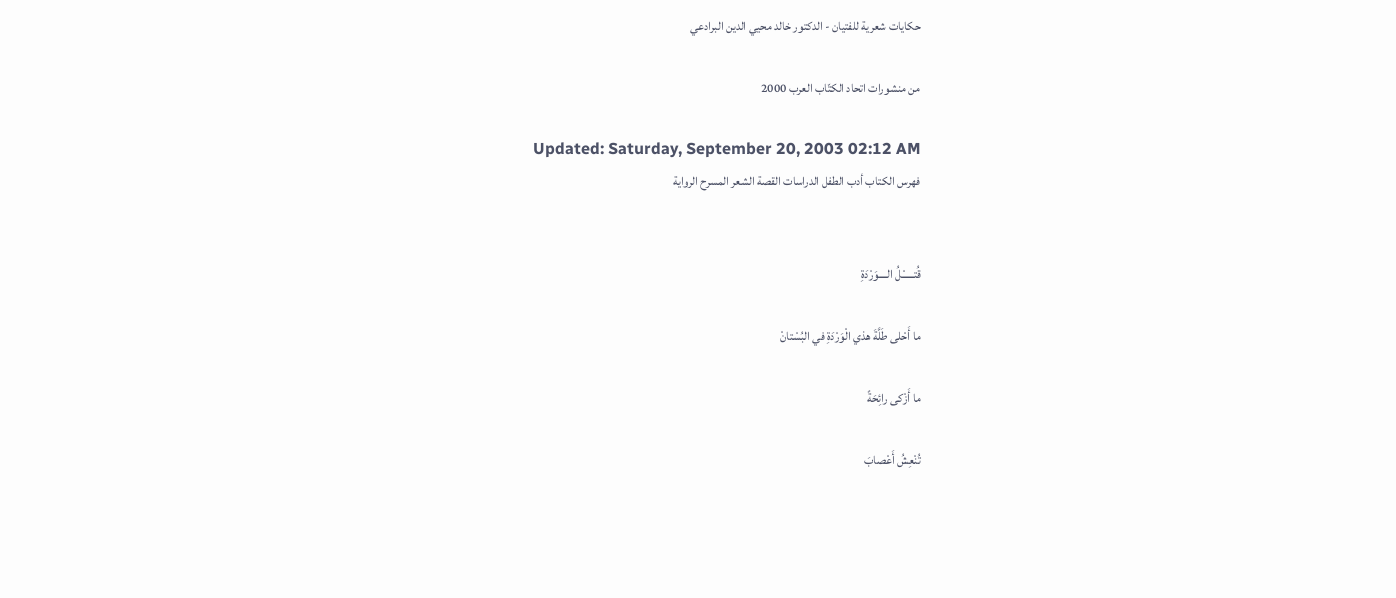حكايات شعرية للفتيان - الدكتور خالد محيي الدين البرادعي

من منشورات اتحاد الكتّاب العرب 2000

Updated: Saturday, September 20, 2003 02:12 AM
فهرس الكتاب أدب الطفل الدراسات القصة الشعر المسرح الرواية


قُتـــــْـلُ الــــوَرْدَةِ

ما أَحْلى طَلَّةَ هذي الْوَرْدَةِ في البُسْتانْ

ما أَزْكى رائِحَةً

تُنْعِشُ أَعْصابَ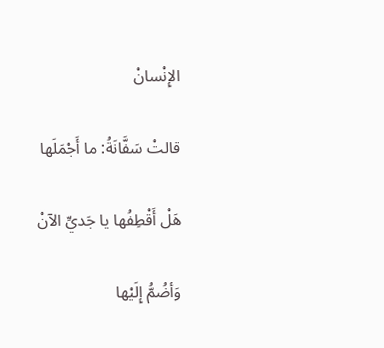الإِنْسانْ

قالتْ سَفَّانَةُ: ما أَجْمَلَها

هَلْ أَقْطِفُها يا جَديِّ الآنْ

وَأضُمُّ إِلَيْها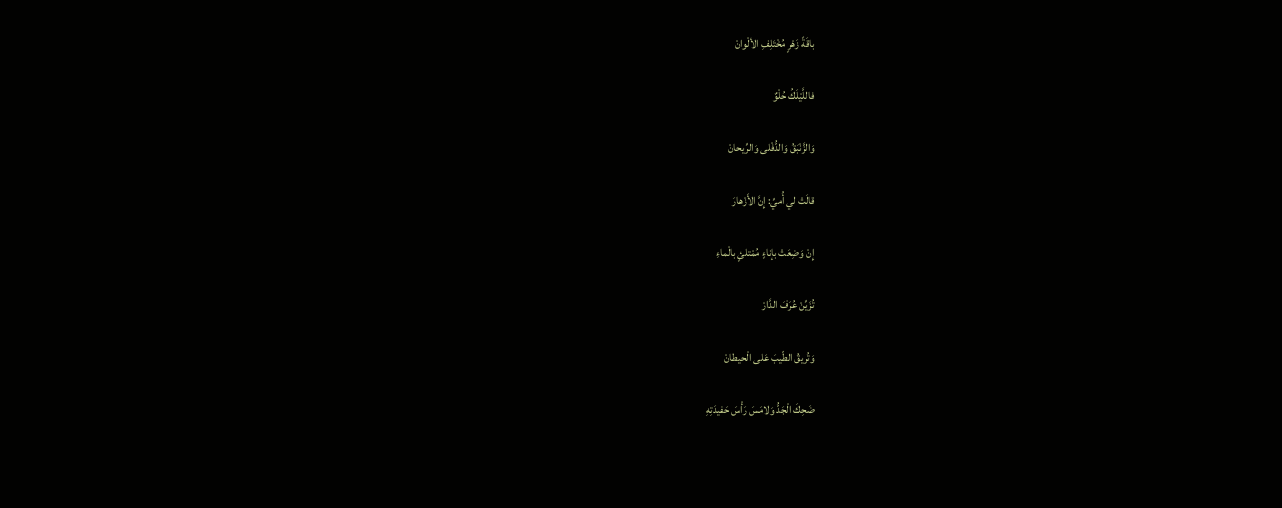باقَةً زَهْرٍ مُخْتَلِفِ الألْوانْ

فاللَّيْلَكُ حُلْوٌ

وَالزَّنْبَقُ وَالدُّفْلى وَالرِّيحانْ

قالَتْ لي أُميِّ: إِنَّ الأَزْهارَ

إِنْ وَضِعَتْ بإناءٍ مُمْتلئٍ بالْماءِ

تُزَيِّنْ عُرَفَ الدَّارْ

وَتُريقُ الطّيبَ عَلى الْحيطانْ

ضَحِكَ الْجَدُّ وَلامَسَ رَأْسَ حَفيدَتِهِ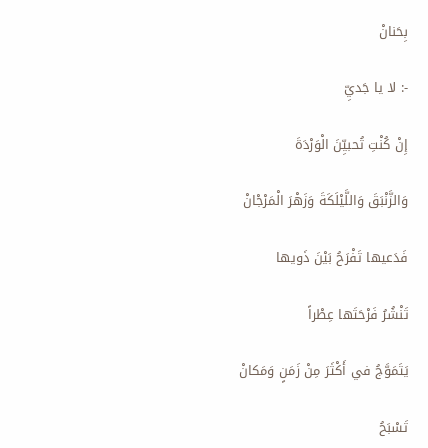بِحَنانْ

-: لا يا جَديِّ

إِنْ كُنْتِ تُحبيِّنَ الْوَرْدَةَ

وَالزَّنْبَقَ وَاللَّيْلَكَةَ وَزَهْرَ الْمَرْجْانْ

فَدَعيها تَفْرَحُ بَيْنَ ذَويها

تَنْشُرُ فَرْحَتَها عِطْراً

يَتَمَوَّجُ في أَكْثَرَ مِنْ زَمَنٍ وَمَكانْ

تَسْبَحُ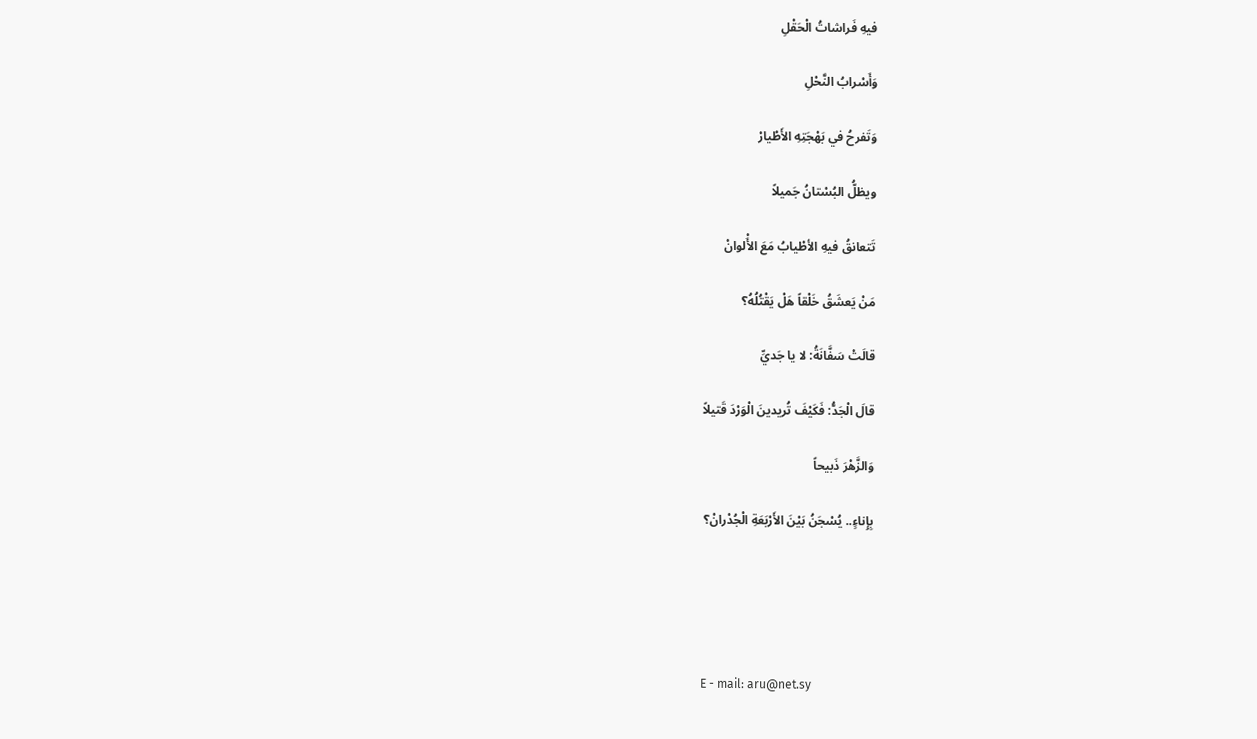فيهِ فَراشاتُ الْحَقْلِ

وَأَسْرابُ النَّحْلِ

وَتَفرحُ في بَهْجَتِهِ الأَطْيارْ

ويظلُّ البُسْتانُ جَميلاً

تَتعانقُ فيهِ الأطْيابُ مَعَ الأَْلوانْ

مَنْ يَعشَقُ خَلْقاً هَلْ يَقْتُلُهُ؟

قالَتْ سَفَّانَةُ: لا يا جَديِّ

قالَ الْجَدُّ: فَكَيْفَ تُريدينَ الْوَرْدَ قَتيلاً

وَالزَّهْرَ ذَبيحاً

بِإِناءٍ.. يُسْجَنُ بَيْنَ الأَرْبَعَةِ الْجُدْرانْ؟





E - mail: aru@net.sy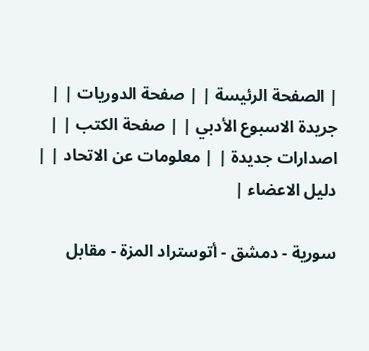| الصفحة الرئيسة | | صفحة الدوريات | | جريدة الاسبوع الأدبي | | صفحة الكتب | | اصدارات جديدة | | معلومات عن الاتحاد | | دليل الاعضاء |

سورية - دمشق - أتوستراد المزة - مقابل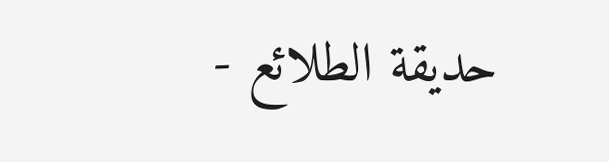حديقة الطلائع -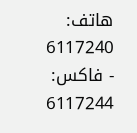هاتف: 6117240 - فاكس: 6117244